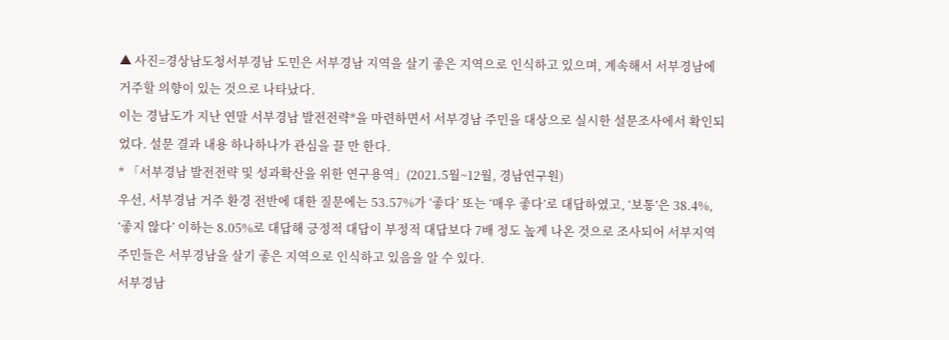▲ 사진=경상남도청서부경남 도민은 서부경남 지역을 살기 좋은 지역으로 인식하고 있으며, 계속해서 서부경남에 거주할 의향이 있는 것으로 나타났다.
이는 경남도가 지난 연말 서부경남 발전전략*을 마련하면서 서부경남 주민을 대상으로 실시한 설문조사에서 확인되었다. 설문 결과 내용 하나하나가 관심을 끌 만 한다.
* 「서부경남 발전전략 및 성과확산을 위한 연구용역」(2021.5월~12월, 경남연구원)
우선, 서부경남 거주 환경 전반에 대한 질문에는 53.57%가 ‘좋다’ 또는 ‘매우 좋다’로 대답하였고, ‘보통’은 38.4%, ‘좋지 않다’ 이하는 8.05%로 대답해 긍정적 대답이 부정적 대답보다 7배 정도 높게 나온 것으로 조사되어 서부지역 주민들은 서부경남을 살기 좋은 지역으로 인식하고 있음을 알 수 있다.
서부경남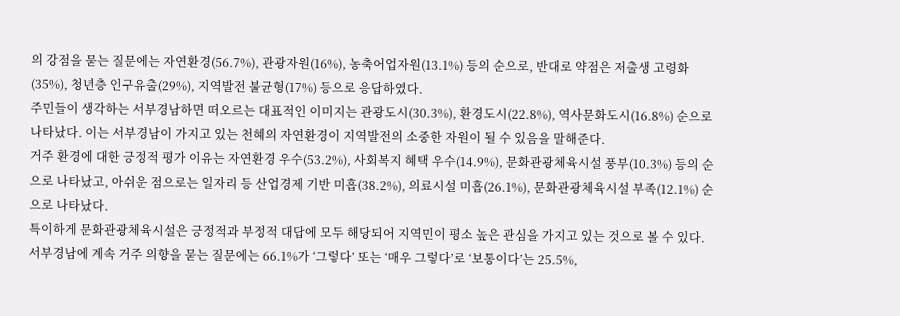의 강점을 묻는 질문에는 자연환경(56.7%), 관광자원(16%), 농축어업자원(13.1%) 등의 순으로, 반대로 약점은 저출생 고령화(35%), 청년층 인구유출(29%), 지역발전 불균형(17%) 등으로 응답하였다.
주민들이 생각하는 서부경남하면 떠오르는 대표적인 이미지는 관광도시(30.3%), 환경도시(22.8%), 역사문화도시(16.8%) 순으로 나타났다. 이는 서부경남이 가지고 있는 천혜의 자연환경이 지역발전의 소중한 자원이 될 수 있음을 말해준다.
거주 환경에 대한 긍정적 평가 이유는 자연환경 우수(53.2%), 사회복지 혜택 우수(14.9%), 문화관광체육시설 풍부(10.3%) 등의 순으로 나타났고, 아쉬운 점으로는 일자리 등 산업경제 기반 미흡(38.2%), 의료시설 미흡(26.1%), 문화관광체육시설 부족(12.1%) 순으로 나타났다.
특이하게 문화관광체육시설은 긍정적과 부정적 대답에 모두 해당되어 지역민이 평소 높은 관심을 가지고 있는 것으로 볼 수 있다.
서부경남에 계속 거주 의향을 묻는 질문에는 66.1%가 ‘그렇다’ 또는 ‘매우 그렇다’로 ‘보통이다’는 25.5%,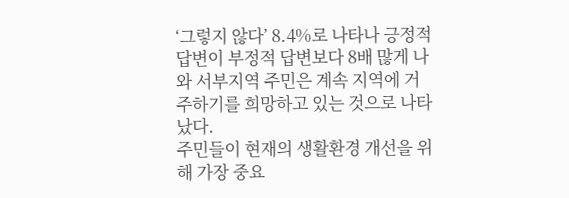‘그렇지 않다’ 8.4%로 나타나 긍정적 답변이 부정적 답변보다 8배 많게 나와 서부지역 주민은 계속 지역에 거주하기를 희망하고 있는 것으로 나타났다.
주민들이 현재의 생활환경 개선을 위해 가장 중요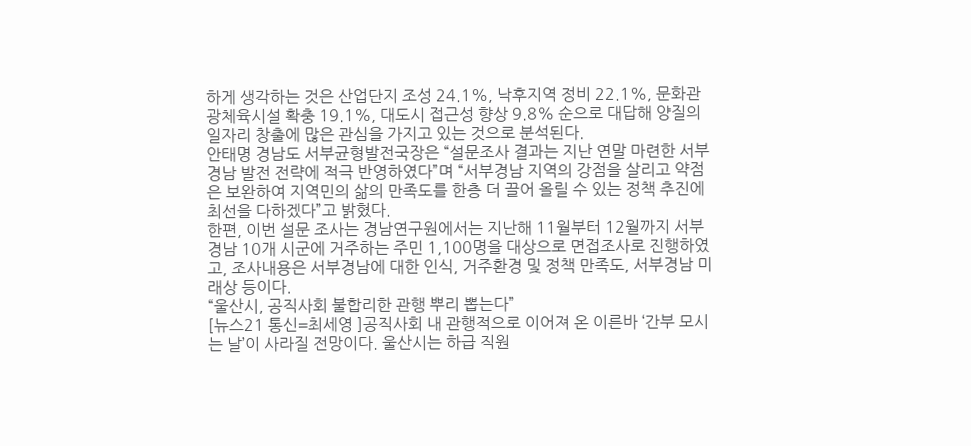하게 생각하는 것은 산업단지 조성 24.1%, 낙후지역 정비 22.1%, 문화관광체육시설 확충 19.1%, 대도시 접근성 향상 9.8% 순으로 대답해 양질의 일자리 창출에 많은 관심을 가지고 있는 것으로 분석된다.
안태명 경남도 서부균형발전국장은 “설문조사 결과는 지난 연말 마련한 서부경남 발전 전략에 적극 반영하였다”며 “서부경남 지역의 강점을 살리고 약점은 보완하여 지역민의 삶의 만족도를 한층 더 끌어 올릴 수 있는 정책 추진에 최선을 다하겠다”고 밝혔다.
한편, 이번 설문 조사는 경남연구원에서는 지난해 11월부터 12월까지 서부경남 10개 시군에 거주하는 주민 1,100명을 대상으로 면접조사로 진행하였고, 조사내용은 서부경남에 대한 인식, 거주환경 및 정책 만족도, 서부경남 미래상 등이다.
“울산시, 공직사회 불합리한 관행 뿌리 뽑는다”
[뉴스21 통신=최세영 ]공직사회 내 관행적으로 이어져 온 이른바 ‘간부 모시는 날’이 사라질 전망이다. 울산시는 하급 직원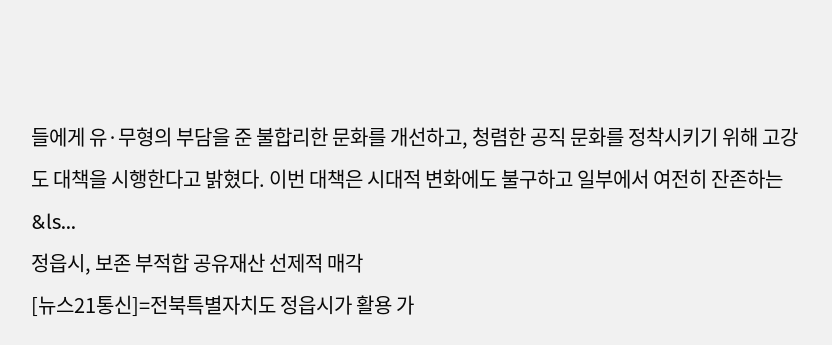들에게 유·무형의 부담을 준 불합리한 문화를 개선하고, 청렴한 공직 문화를 정착시키기 위해 고강도 대책을 시행한다고 밝혔다. 이번 대책은 시대적 변화에도 불구하고 일부에서 여전히 잔존하는 &ls...
정읍시, 보존 부적합 공유재산 선제적 매각
[뉴스21통신]=전북특별자치도 정읍시가 활용 가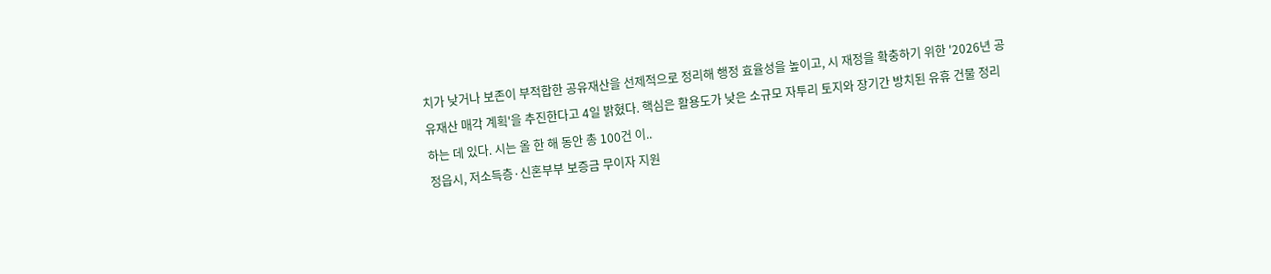치가 낮거나 보존이 부적합한 공유재산을 선제적으로 정리해 행정 효율성을 높이고, 시 재정을 확충하기 위한 '2026년 공유재산 매각 계획'을 추진한다고 4일 밝혔다. 핵심은 활용도가 낮은 소규모 자투리 토지와 장기간 방치된 유휴 건물 정리하는 데 있다. 시는 올 한 해 동안 총 100건 이..
정읍시, 저소득층·신혼부부 보증금 무이자 지원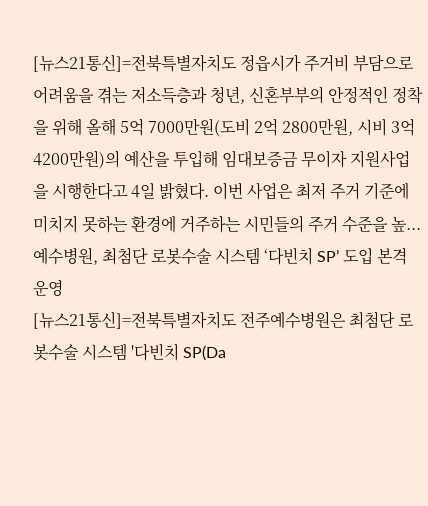[뉴스21통신]=전북특별자치도 정읍시가 주거비 부담으로 어려움을 겪는 저소득층과 청년, 신혼부부의 안정적인 정착을 위해 올해 5억 7000만원(도비 2억 2800만원, 시비 3억 4200만원)의 예산을 투입해 임대보증금 무이자 지원사업을 시행한다고 4일 밝혔다. 이번 사업은 최저 주거 기준에 미치지 못하는 환경에 거주하는 시민들의 주거 수준을 높...
예수병원, 최첨단 로봇수술 시스템 ‘다빈치 SP’ 도입 본격 운영
[뉴스21통신]=전북특별자치도 전주예수병원은 최첨단 로봇수술 시스템 '다빈치 SP(Da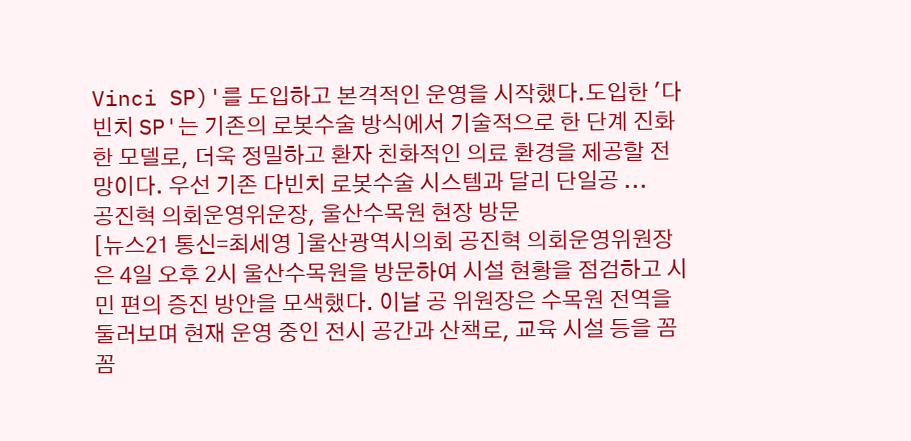Vinci SP)'를 도입하고 본격적인 운영을 시작했다.도입한 '다빈치 SP'는 기존의 로봇수술 방식에서 기술적으로 한 단계 진화한 모델로, 더욱 정밀하고 환자 친화적인 의료 환경을 제공할 전망이다. 우선 기존 다빈치 로봇수술 시스템과 달리 단일공 ...
공진혁 의회운영위운장, 울산수목원 현장 방문
[뉴스21 통신=최세영 ]울산광역시의회 공진혁 의회운영위원장은 4일 오후 2시 울산수목원을 방문하여 시설 현황을 점검하고 시민 편의 증진 방안을 모색했다. 이날 공 위원장은 수목원 전역을 둘러보며 현재 운영 중인 전시 공간과 산책로, 교육 시설 등을 꼼꼼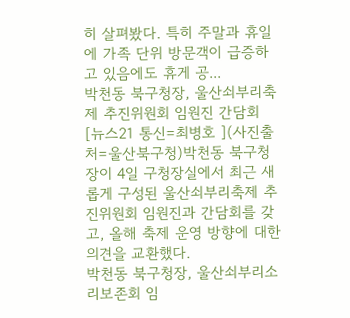히 살펴봤다. 특히 주말과 휴일에 가족 단위 방문객이 급증하고 있음에도 휴게 공...
박천동 북구청장, 울산쇠부리축제 추진위원회 임원진 간담회
[뉴스21 통신=최병호 ](사진출처=울산북구청)박천동 북구청장이 4일 구청장실에서 최근 새롭게 구성된 울산쇠부리축제 추진위원회 임원진과 간담회를 갖고, 올해 축제 운영 방향에 대한 의견을 교환했다.
박천동 북구청장, 울산쇠부리소리보존회 임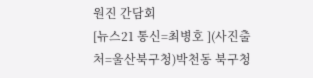원진 간담회
[뉴스21 통신=최병호 ](사진출처=울산북구청)박천동 북구청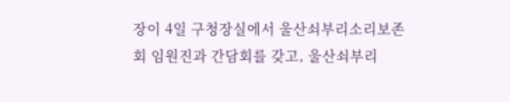장이 4일 구청장실에서 울산쇠부리소리보존회 임원진과 간담회를 갖고, 울산쇠부리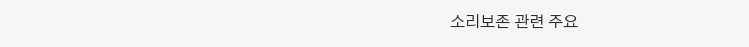소리보존 관련 주요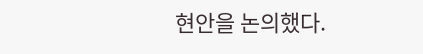현안을 논의했다.